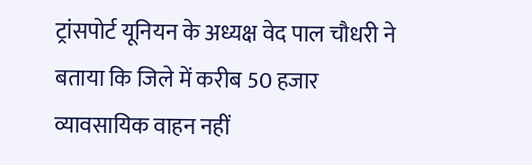ट्रांसपोर्ट यूनियन के अध्यक्ष वेद पाल चौधरी ने बताया कि जिले में करीब 50 हजार व्यावसायिक वाहन नहीं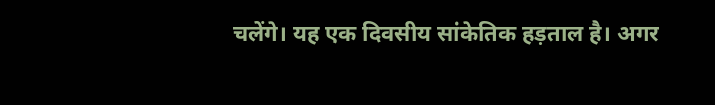चलेंगे। यह एक दिवसीय सांकेतिक हड़ताल है। अगर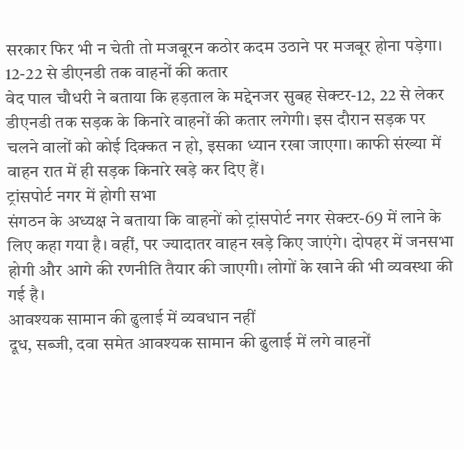सरकार फिर भी न चेती तो मजबूरन कठोर कदम उठाने पर मजबूर होना पड़ेगा।
12-22 से डीएनडी तक वाहनों की कतार
वेद पाल चौधरी ने बताया कि हड़ताल के मद्देनजर सुबह सेक्टर-12, 22 से लेकर डीएनडी तक सड़क के किनारे वाहनों की कतार लगेगी। इस दौरान सड़क पर चलने वालों को कोई दिक्कत न हो, इसका ध्यान रखा जाएगा। काफी संख्या में वाहन रात में ही सड़क किनारे खड़े कर दिए हैं।
ट्रांसपोर्ट नगर में होगी सभा
संगठन के अध्यक्ष ने बताया कि वाहनों को ट्रांसपोर्ट नगर सेक्टर-69 में लाने के लिए कहा गया है। वहीं, पर ज्यादातर वाहन खड़े किए जाएंगे। दोपहर में जनसभा होगी और आगे की रणनीति तैयार की जाएगी। लोगों के खाने की भी व्यवस्था की गई है।
आवश्यक सामान की ढुलाई में व्यवधान नहीं
दूध, सब्जी, दवा समेत आवश्यक सामान की ढुलाई में लगे वाहनों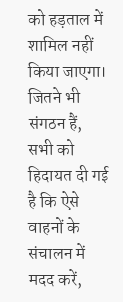को हड़ताल में शामिल नहीं किया जाएगा। जितने भी संगठन हैं, सभी को हिदायत दी गई है कि ऐसे वाहनों के संचालन में मदद करें,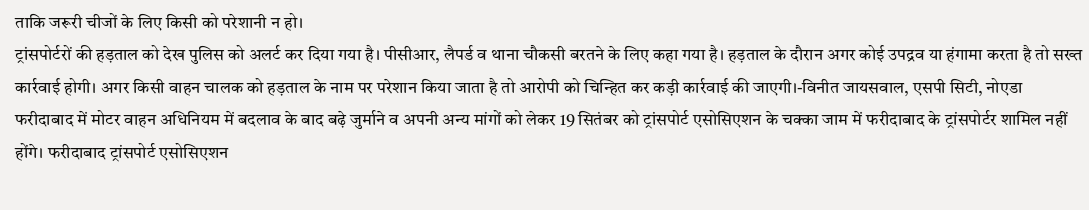ताकि जरूरी चीजों के लिए किसी को परेशानी न हो।
ट्रांसपोर्टरों की हड़ताल को देख पुलिस को अलर्ट कर दिया गया है। पीसीआर, लैपर्ड व थाना चौकसी बरतने के लिए कहा गया है। हड़ताल के दौरान अगर कोई उपद्रव या हंगामा करता है तो सख्त कार्रवाई होगी। अगर किसी वाहन चालक को हड़ताल के नाम पर परेशान किया जाता है तो आरोपी को चिन्हित कर कड़ी कार्रवाई की जाएगी।-विनीत जायसवाल, एसपी सिटी, नोएडा
फरीदाबाद में मोटर वाहन अधिनियम में बदलाव के बाद बढ़े जुर्माने व अपनी अन्य मांगों को लेकर 19 सितंबर को ट्रांसपोर्ट एसोसिएशन के चक्का जाम में फरीदाबाद के ट्रांसपोर्टर शामिल नहीं होंगे। फरीदाबाद ट्रांसपोर्ट एसोसिएशन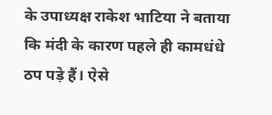के उपाध्यक्ष राकेश भाटिया ने बताया कि मंदी के कारण पहले ही कामधंधे ठप पड़े हैं। ऐसे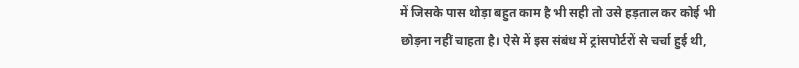में जिसके पास थोड़ा बहुत काम है भी सही तो उसे हड़ताल कर कोई भी छोड़ना नहीं चाहता है। ऐसे में इस संबंध में ट्रांसपोर्टरों से चर्चा हुई थी,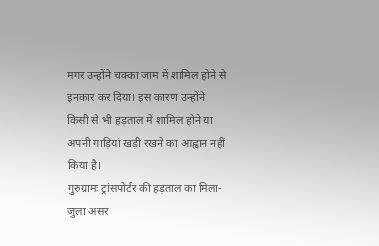मगर उन्होंने चक्का जाम में शामिल होने से इनकार कर दिया। इस कारण उन्होंने किसी से भी हड़ताल में शामिल होने या अपनी गाड़ियां खड़ी रखने का आह्वान नहीं किया है।
गुरुग्रामः ट्रांसपोर्टर की हड़ताल का मिला-जुला असर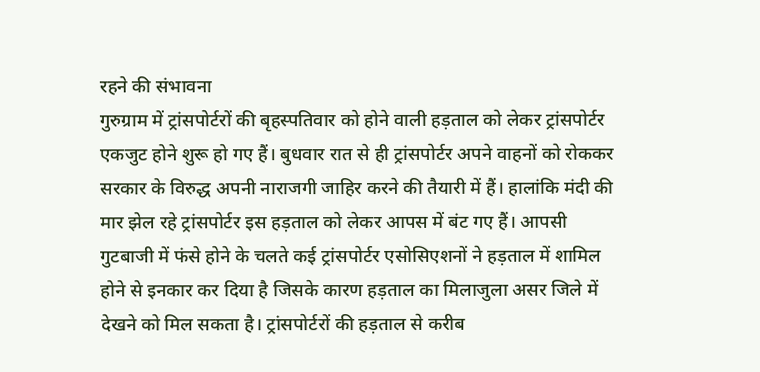रहने की संभावना
गुरुग्राम में ट्रांसपोर्टरों की बृहस्पतिवार को होने वाली हड़ताल को लेकर ट्रांसपोर्टर एकजुट होने शुरू हो गए हैं। बुधवार रात से ही ट्रांसपोर्टर अपने वाहनों को रोककर सरकार के विरुद्ध अपनी नाराजगी जाहिर करने की तैयारी में हैं। हालांकि मंदी की मार झेल रहे ट्रांसपोर्टर इस हड़ताल को लेकर आपस में बंट गए हैं। आपसी गुटबाजी में फंसे होने के चलते कई ट्रांसपोर्टर एसोसिएशनों ने हड़ताल में शामिल होने से इनकार कर दिया है जिसके कारण हड़ताल का मिलाजुला असर जिले में देखने को मिल सकता है। ट्रांसपोर्टरों की हड़ताल से करीब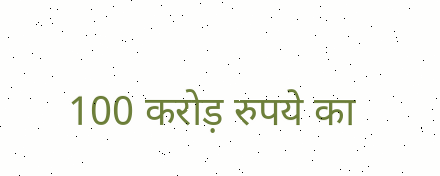100 करोड़ रुपये का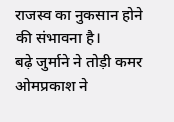राजस्व का नुकसान होने की संभावना है।
बढ़े जुर्माने ने तोड़ी कमर
ओमप्रकाश ने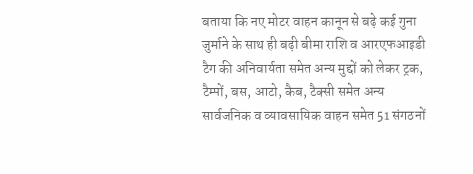बताया कि नए मोटर वाहन कानून से बढ़े कई गुना जुर्माने के साथ ही बढ़ी बीमा राशि व आरएफआइडी टैग की अनिवार्यता समेत अन्य मुद्दों को लेकर ट्रक, टैम्पों, बस, आटो, कैब, टैक्सी समेत अन्य सार्वजनिक व व्यावसायिक वाहन समेत 51 संगठनों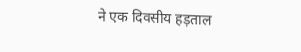ने एक दिवसीय हड़ताल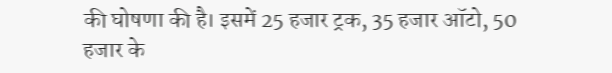की घोषणा की है। इसमें 25 हजार ट्रक, 35 हजार ऑटो, 50 हजार के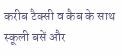करीब टैक्सी व कैब के साथ स्कूली बसें और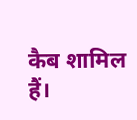कैब शामिल हैं।